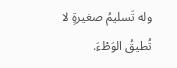وله تَسليمُ صغيرةٍ لا تُطيقُ الوَطْءَ.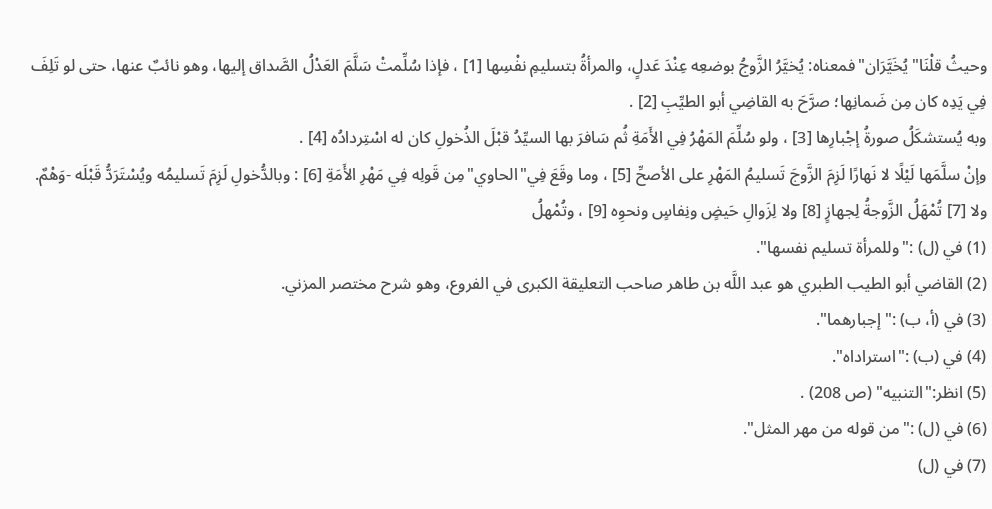وحيثُ قلْنَا"يُخَيَّرَان"فمعناه: يُخيَّرُ الزَّوجُ بوضعِه عِنْدَ عَدلٍ، والمرأةُ بتسليمِ نفْسِها [1] ، فإذا سُلِّمتْ سَلَّمَ العَدْلُ الصَّداق إليها، وهو نائبٌ عنها، حتى لو تَلِفَ فِي يَدِه كان مِن ضَمانِها؛ صرَّحَ به القاضِي أبو الطيِّبِ [2] .
وبه يُستشكَلُ صورةُ إجْبارِها [3] ، ولو سُلِّمَ المَهْرُ فِي الأَمَةِ ثُم سَافرَ بها السيِّدُ قبْلَ الذُخولِ كان له اسْتِردادُه [4] .
وإنْ سلَّمَها لَيْلًا لا نَهارًا لَزِمَ الزَّوجَ تَسليمُ المَهْرِ على الأصحِّ [5] ، وما وقَعَ فِي"الحاوي"مِن قَولِه فِي مَهْرِ الأَمَةِ [6] : وبالدُّخولِ لَزِمَ تَسليمُه ويُسْتَرَدُّ قَبْلَه -وَهْمٌ.
ولا [7] تُمْهَلُ الزَّوجةُ لِجهازٍ [8] ولا لِزَوالِ حَيضٍ ونِفاسٍ ونحوِه [9] ، وتُمْهلُ
(1) في (ل) :"وللمرأة تسليم نفسها".
(2) القاضي أبو الطيب الطبري هو عبد اللَّه بن طاهر صاحب التعليقة الكبرى في الفروع، وهو شرح مختصر المزني.
(3) في (أ، ب) :"إجبارهما".
(4) في (ب) :"استراداه".
(5) انظر:"التنبيه" (ص 208) .
(6) في (ل) :"من قوله من مهر المثل".
(7) في (ل)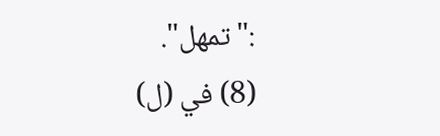:"تمهل".
(8) في (ل)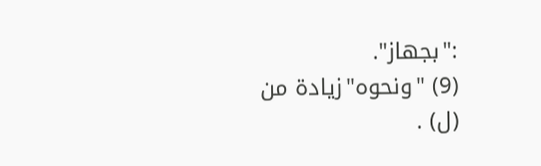:"بجهاز".
(9) "ونحوه"زيادة من (ل) .